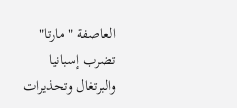العاصفة "مارتا" تضرب إسبانيا والبرتغال وتحذيرات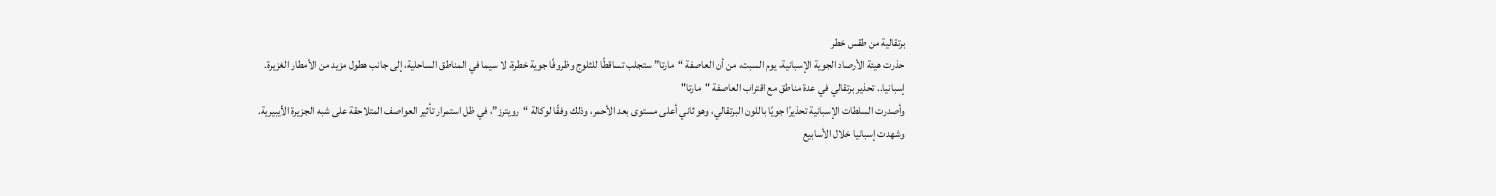برتقالية من طقس خطر
حذرت هيئة الأرصاد الجوية الإسبانية، يوم السبت، من أن العاصفة “مارتا” ستجلب تساقطًا للثلوج وظروفًا جوية خطرة، لا سيما في المناطق الساحلية، إلى جانب هطول مزيد من الأمطار الغزيرة.
إسبانيا.. تحذير برتقالي في عدة مناطق مع اقتراب العاصفة "مارتا"
وأصدرت السلطات الإسبانية تحذيرًا جويًا باللون البرتقالي، وهو ثاني أعلى مستوى بعد الأحمر، وذلك وفقًا لوكالة “رويترز”، في ظل استمرار تأثير العواصف المتلاحقة على شبه الجزيرة الأيبيرية.
وشهدت إسبانيا خلال الأسابيع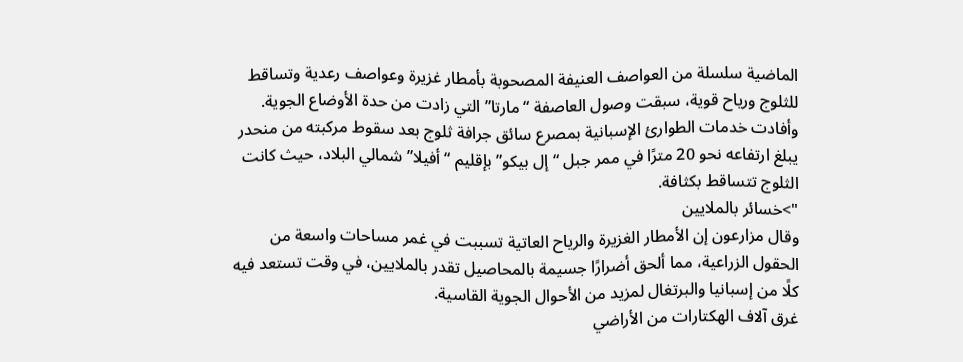الماضية سلسلة من العواصف العنيفة المصحوبة بأمطار غزيرة وعواصف رعدية وتساقط للثلوج ورياح قوية، سبقت وصول العاصفة “مارتا” التي زادت من حدة الأوضاع الجوية.
وأفادت خدمات الطوارئ الإسبانية بمصرع سائق جرافة ثلوج بعد سقوط مركبته من منحدر يبلغ ارتفاعه نحو 20 مترًا في ممر جبل “إل بيكو” بإقليم “أفيلا” شمالي البلاد، حيث كانت الثلوج تتساقط بكثافة.
">خسائر بالملايين
وقال مزارعون إن الأمطار الغزيرة والرياح العاتية تسببت في غمر مساحات واسعة من الحقول الزراعية، مما ألحق أضرارًا جسيمة بالمحاصيل تقدر بالملايين، في وقت تستعد فيه كلًا من إسبانيا والبرتغال لمزيد من الأحوال الجوية القاسية.
غرق آلاف الهكتارات من الأراضي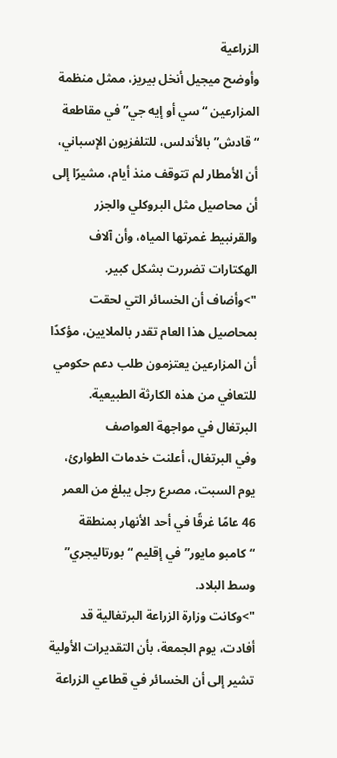الزراعية
وأوضح ميجيل أنخل بيريز، ممثل منظمة المزارعين “سي أو إيه جي” في مقاطعة “قادش” بالأندلس، للتلفزيون الإسباني، أن الأمطار لم تتوقف منذ أيام، مشيرًا إلى أن محاصيل مثل البروكلي والجزر والقرنبيط غمرتها المياه، وأن آلاف الهكتارات تضررت بشكل كبير.
">وأضاف أن الخسائر التي لحقت بمحاصيل هذا العام تقدر بالملايين، مؤكدًا أن المزارعين يعتزمون طلب دعم حكومي للتعافي من هذه الكارثة الطبيعية.
البرتغال في مواجهة العواصف
وفي البرتغال، أعلنت خدمات الطوارئ، يوم السبت، مصرع رجل يبلغ من العمر 46 عامًا غرقًا في أحد الأنهار بمنطقة “كامبو مايور” في إقليم “بورتاليجري” وسط البلاد.
">وكانت وزارة الزراعة البرتغالية قد أفادت، يوم الجمعة، بأن التقديرات الأولية تشير إلى أن الخسائر في قطاعي الزراعة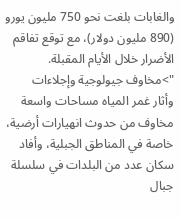والغابات بلغت نحو 750 مليون يورو (890 مليون دولار)، مع توقع تفاقم الأضرار خلال الأيام المقبلة.
">مخاوف جيولوجية وإجلاءات
وأثار غمر المياه مساحات واسعة مخاوف من حدوث انهيارات أرضية، خاصة في المناطق الجبلية، وأفاد سكان عدد من البلدات في سلسلة جبال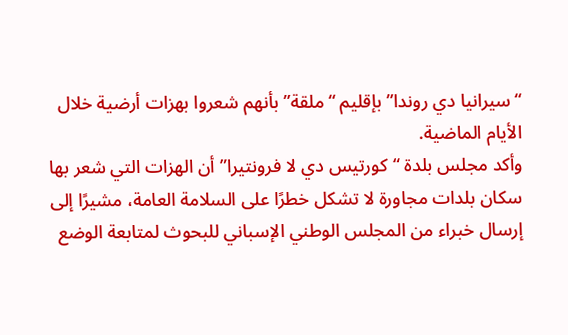“سيرانيا دي روندا” بإقليم “ملقة” بأنهم شعروا بهزات أرضية خلال الأيام الماضية.
وأكد مجلس بلدة “كورتيس دي لا فرونتيرا” أن الهزات التي شعر بها سكان بلدات مجاورة لا تشكل خطرًا على السلامة العامة، مشيرًا إلى إرسال خبراء من المجلس الوطني الإسباني للبحوث لمتابعة الوضع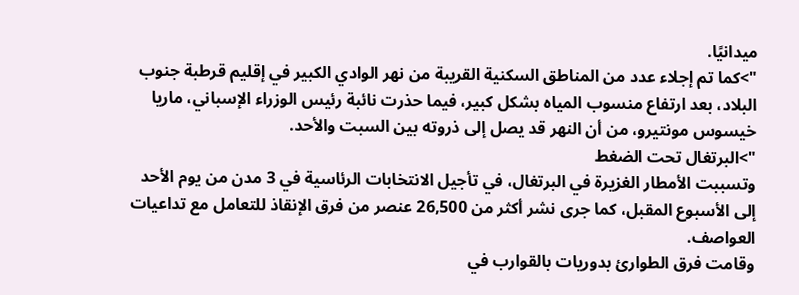ميدانيًا.
">كما تم إجلاء عدد من المناطق السكنية القريبة من نهر الوادي الكبير في إقليم قرطبة جنوب البلاد، بعد ارتفاع منسوب المياه بشكل كبير، فيما حذرت نائبة رئيس الوزراء الإسباني، ماريا خيسوس مونتيرو، من أن النهر قد يصل إلى ذروته بين السبت والأحد.
">البرتغال تحت الضغط
وتسببت الأمطار الغزيرة في البرتغال، في تأجيل الانتخابات الرئاسية في 3 مدن من يوم الأحد إلى الأسبوع المقبل، كما جرى نشر أكثر من 26,500 عنصر من فرق الإنقاذ للتعامل مع تداعيات العواصف.
وقامت فرق الطوارئ بدوريات بالقوارب في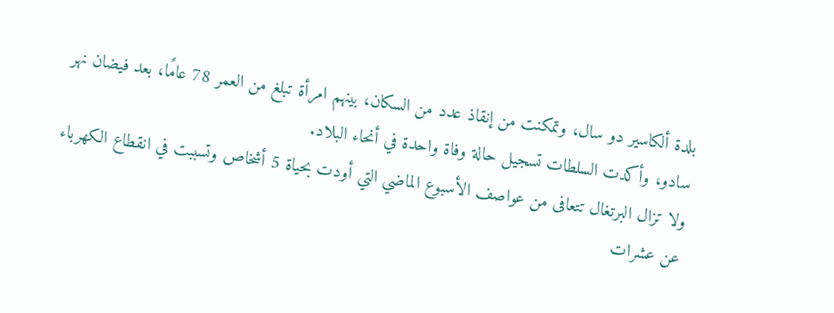بلدة ألكاسير دو سال، وتمكنت من إنقاذ عدد من السكان، بينهم امرأة تبلغ من العمر 78 عامًا، بعد فيضان نهر سادو، وأكدت السلطات تسجيل حالة وفاة واحدة في أنحاء البلاد.
ولا تزال البرتغال تتعافى من عواصف الأسبوع الماضي التي أودت بحياة 5 أشخاص وتسببت في انقطاع الكهرباء عن عشرات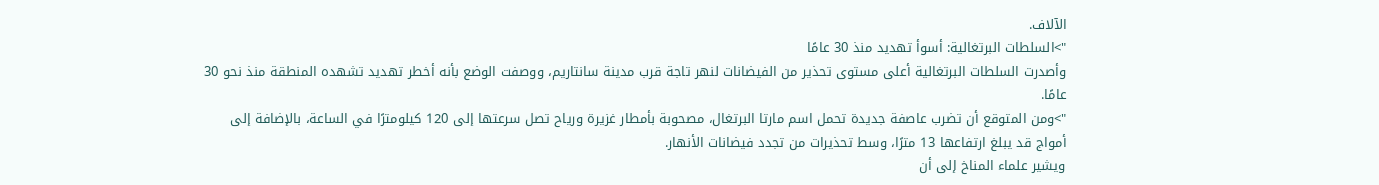الآلاف.
">السلطات البرتغالية: أسوأ تهديد منذ 30 عامًا
وأصدرت السلطات البرتغالية أعلى مستوى تحذير من الفيضانات لنهر تاجة قرب مدينة سانتاريم، ووصفت الوضع بأنه أخطر تهديد تشهده المنطقة منذ نحو 30 عامًا.
">ومن المتوقع أن تضرب عاصفة جديدة تحمل اسم مارتا البرتغال، مصحوبة بأمطار غزيرة ورياح تصل سرعتها إلى 120 كيلومترًا في الساعة، بالإضافة إلى أمواج قد يبلغ ارتفاعها 13 مترًا، وسط تحذيرات من تجدد فيضانات الأنهار.
ويشير علماء المناخ إلى أن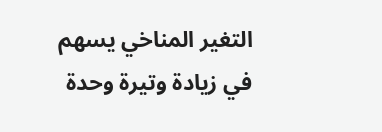التغير المناخي يسهم في زيادة وتيرة وحدة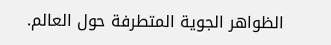الظواهر الجوية المتطرفة حول العالم.